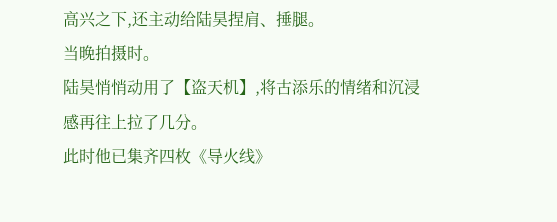高兴之下,还主动给陆昊捏肩、捶腿。
当晚拍摄时。
陆昊悄悄动用了【盗天机】,将古添乐的情绪和沉浸感再往上拉了几分。
此时他已集齐四枚《导火线》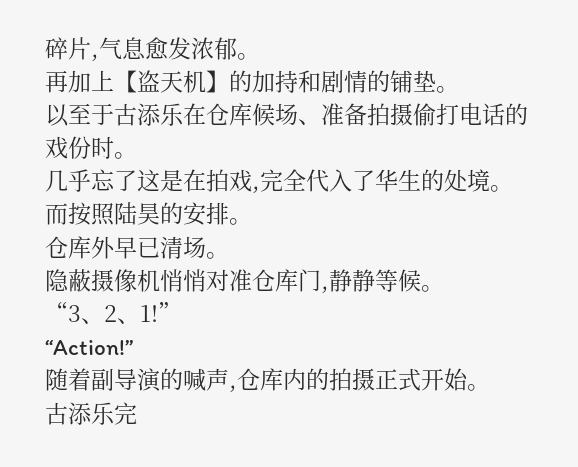碎片,气息愈发浓郁。
再加上【盗天机】的加持和剧情的铺垫。
以至于古添乐在仓库候场、准备拍摄偷打电话的戏份时。
几乎忘了这是在拍戏,完全代入了华生的处境。
而按照陆昊的安排。
仓库外早已清场。
隐蔽摄像机悄悄对准仓库门,静静等候。
“3、2、1!”
“Action!”
随着副导演的喊声,仓库内的拍摄正式开始。
古添乐完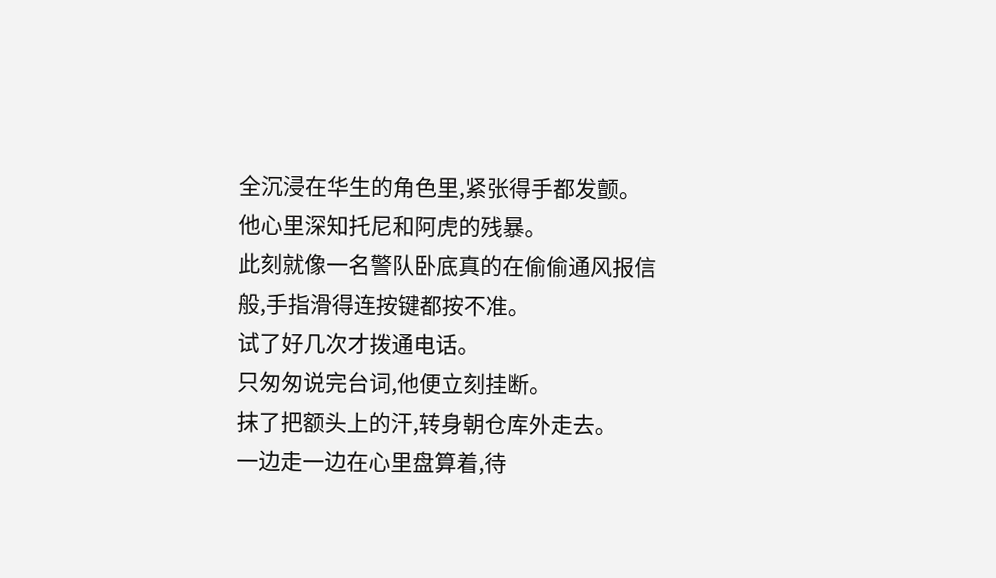全沉浸在华生的角色里,紧张得手都发颤。
他心里深知托尼和阿虎的残暴。
此刻就像一名警队卧底真的在偷偷通风报信般,手指滑得连按键都按不准。
试了好几次才拨通电话。
只匆匆说完台词,他便立刻挂断。
抹了把额头上的汗,转身朝仓库外走去。
一边走一边在心里盘算着,待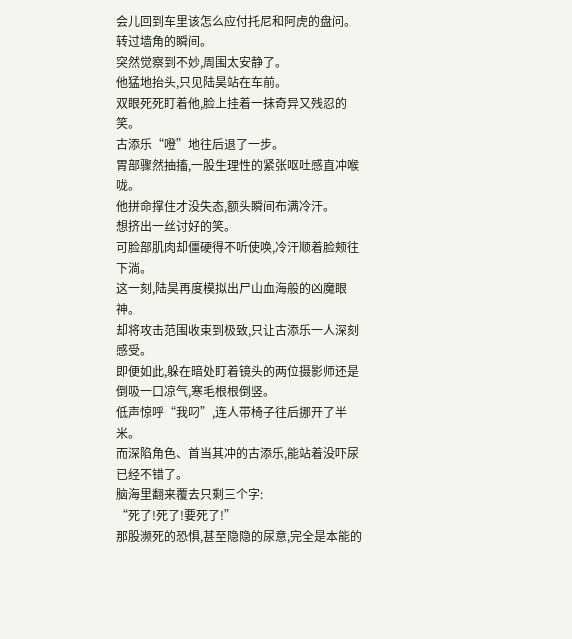会儿回到车里该怎么应付托尼和阿虎的盘问。
转过墙角的瞬间。
突然觉察到不妙,周围太安静了。
他猛地抬头,只见陆昊站在车前。
双眼死死盯着他,脸上挂着一抹奇异又残忍的笑。
古添乐“噔”地往后退了一步。
胃部骤然抽搐,一股生理性的紧张呕吐感直冲喉咙。
他拼命撑住才没失态,额头瞬间布满冷汗。
想挤出一丝讨好的笑。
可脸部肌肉却僵硬得不听使唤,冷汗顺着脸颊往下淌。
这一刻,陆昊再度模拟出尸山血海般的凶魔眼神。
却将攻击范围收束到极致,只让古添乐一人深刻感受。
即便如此,躲在暗处盯着镜头的两位摄影师还是倒吸一口凉气,寒毛根根倒竖。
低声惊呼“我叼”,连人带椅子往后挪开了半米。
而深陷角色、首当其冲的古添乐,能站着没吓尿已经不错了。
脑海里翻来覆去只剩三个字:
“死了!死了!要死了!”
那股濒死的恐惧,甚至隐隐的尿意,完全是本能的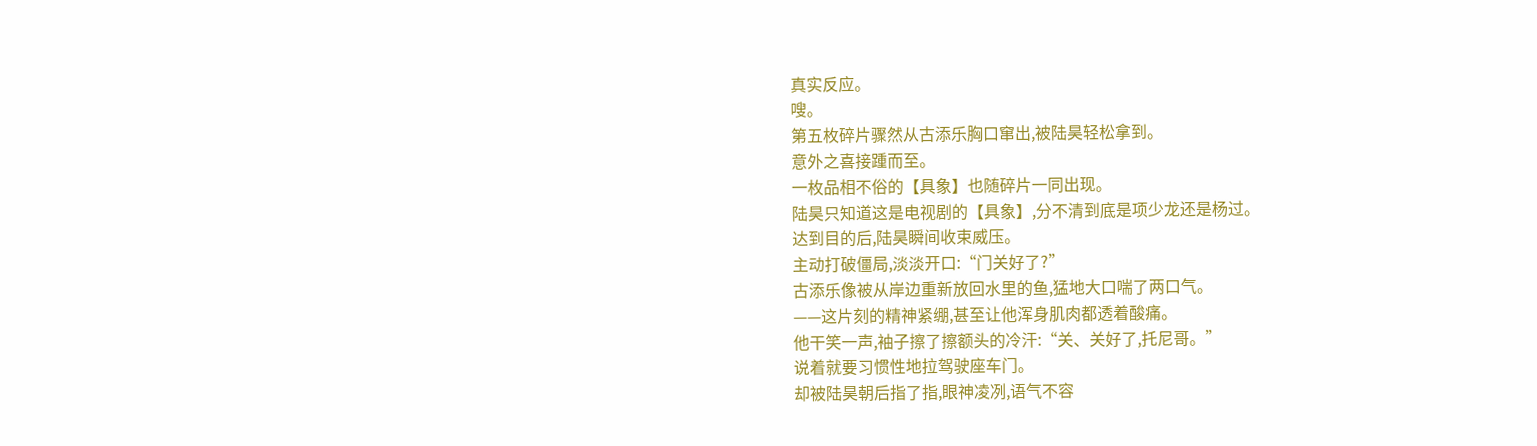真实反应。
嗖。
第五枚碎片骤然从古添乐胸口窜出,被陆昊轻松拿到。
意外之喜接踵而至。
一枚品相不俗的【具象】也随碎片一同出现。
陆昊只知道这是电视剧的【具象】,分不清到底是项少龙还是杨过。
达到目的后,陆昊瞬间收束威压。
主动打破僵局,淡淡开口:“门关好了?”
古添乐像被从岸边重新放回水里的鱼,猛地大口喘了两口气。
——这片刻的精神紧绷,甚至让他浑身肌肉都透着酸痛。
他干笑一声,袖子擦了擦额头的冷汗:“关、关好了,托尼哥。”
说着就要习惯性地拉驾驶座车门。
却被陆昊朝后指了指,眼神凌冽,语气不容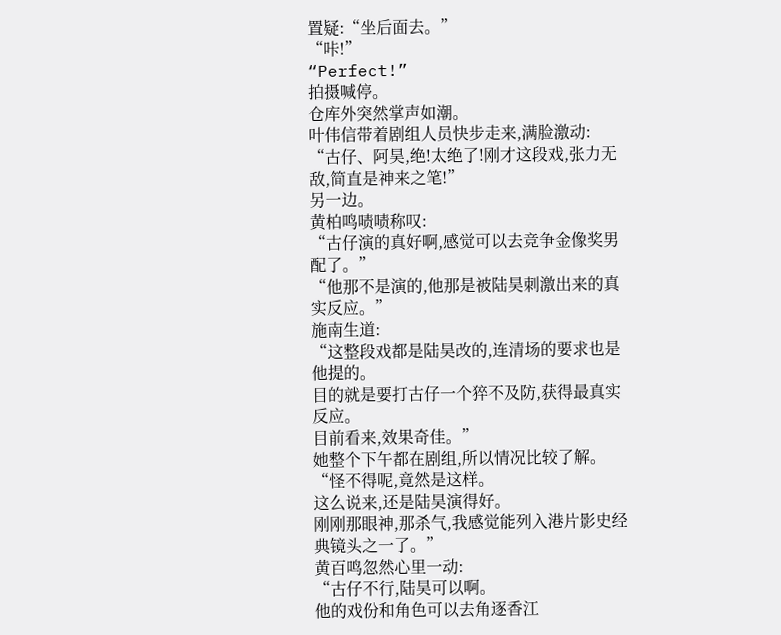置疑:“坐后面去。”
“咔!”
“Perfect!”
拍摄喊停。
仓库外突然掌声如潮。
叶伟信带着剧组人员快步走来,满脸激动:
“古仔、阿昊,绝!太绝了!刚才这段戏,张力无敌,简直是神来之笔!”
另一边。
黄柏鸣啧啧称叹:
“古仔演的真好啊,感觉可以去竞争金像奖男配了。”
“他那不是演的,他那是被陆昊刺激出来的真实反应。”
施南生道:
“这整段戏都是陆昊改的,连清场的要求也是他提的。
目的就是要打古仔一个猝不及防,获得最真实反应。
目前看来,效果奇佳。”
她整个下午都在剧组,所以情况比较了解。
“怪不得呢,竟然是这样。
这么说来,还是陆昊演得好。
刚刚那眼神,那杀气,我感觉能列入港片影史经典镜头之一了。”
黄百鸣忽然心里一动:
“古仔不行,陆昊可以啊。
他的戏份和角色可以去角逐香江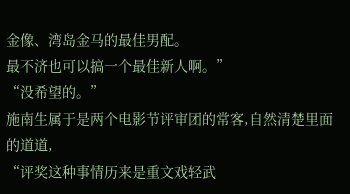金像、湾岛金马的最佳男配。
最不济也可以搞一个最佳新人啊。”
“没希望的。”
施南生属于是两个电影节评审团的常客,自然清楚里面的道道,
“评奖这种事情历来是重文戏轻武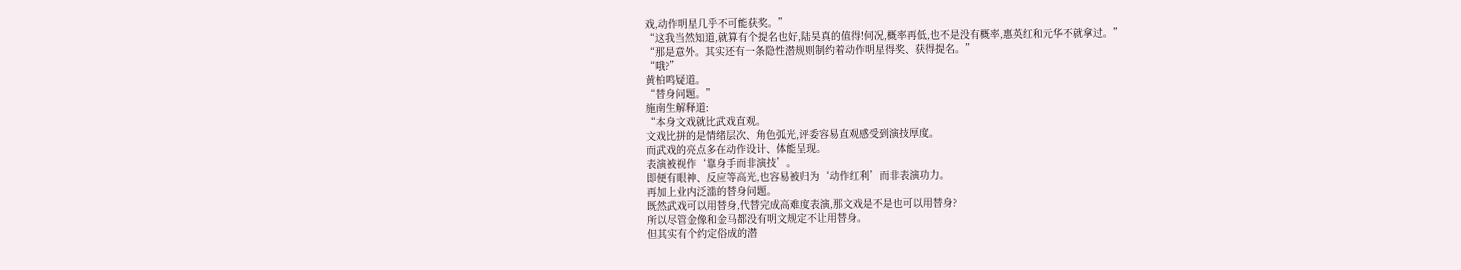戏,动作明星几乎不可能获奖。”
“这我当然知道,就算有个提名也好,陆昊真的值得!何况,概率再低,也不是没有概率,惠英红和元华不就拿过。”
“那是意外。其实还有一条隐性潜规则制约着动作明星得奖、获得提名。”
“哦?”
黄柏鸣疑道。
“替身问题。”
施南生解释道:
“本身文戏就比武戏直观。
文戏比拼的是情绪层次、角色弧光,评委容易直观感受到演技厚度。
而武戏的亮点多在动作设计、体能呈现。
表演被视作‘靠身手而非演技’。
即便有眼神、反应等高光,也容易被归为‘动作红利’而非表演功力。
再加上业内泛滥的替身问题。
既然武戏可以用替身,代替完成高难度表演,那文戏是不是也可以用替身?
所以尽管金像和金马都没有明文规定不让用替身。
但其实有个约定俗成的潜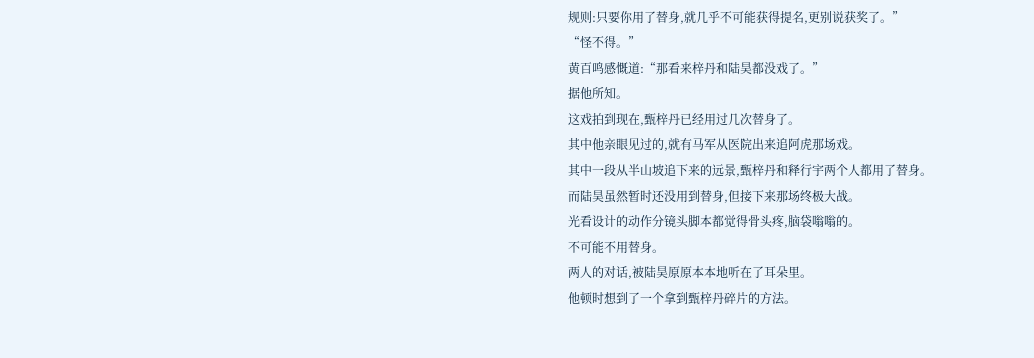规则:只要你用了替身,就几乎不可能获得提名,更别说获奖了。”
“怪不得。”
黄百鸣感慨道:“那看来梓丹和陆昊都没戏了。”
据他所知。
这戏拍到现在,甄梓丹已经用过几次替身了。
其中他亲眼见过的,就有马军从医院出来追阿虎那场戏。
其中一段从半山坡追下来的远景,甄梓丹和释行宇两个人都用了替身。
而陆昊虽然暂时还没用到替身,但接下来那场终极大战。
光看设计的动作分镜头脚本都觉得骨头疼,脑袋嗡嗡的。
不可能不用替身。
两人的对话,被陆昊原原本本地听在了耳朵里。
他顿时想到了一个拿到甄梓丹碎片的方法。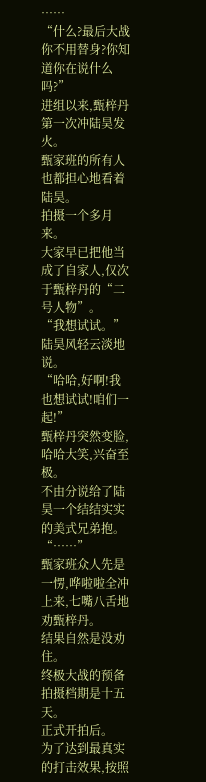……
“什么?最后大战你不用替身?你知道你在说什么吗?”
进组以来,甄梓丹第一次冲陆昊发火。
甄家班的所有人也都担心地看着陆昊。
拍摄一个多月来。
大家早已把他当成了自家人,仅次于甄梓丹的“二号人物”。
“我想试试。”
陆昊风轻云淡地说。
“哈哈,好啊!我也想试试!咱们一起!”
甄梓丹突然变脸,哈哈大笑,兴奋至极。
不由分说给了陆昊一个结结实实的美式兄弟抱。
“……”
甄家班众人先是一愣,哗啦啦全冲上来,七嘴八舌地劝甄梓丹。
结果自然是没劝住。
终极大战的预备拍摄档期是十五天。
正式开拍后。
为了达到最真实的打击效果,按照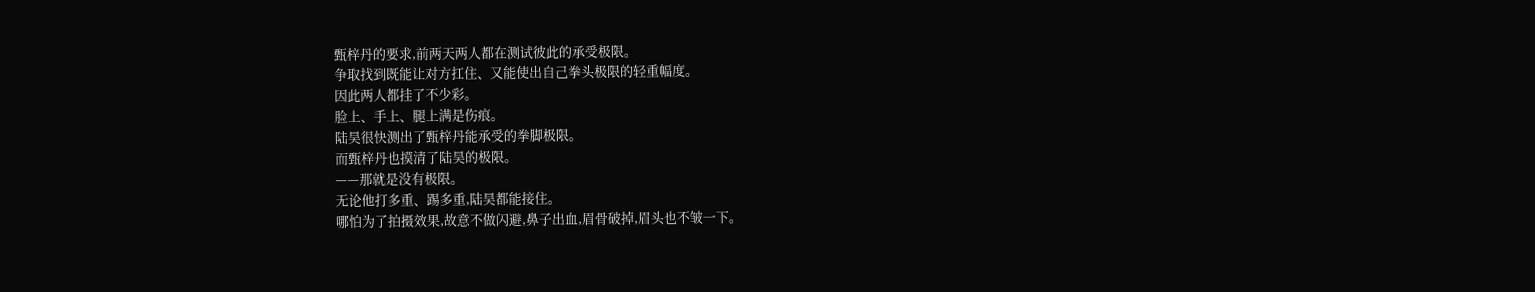甄梓丹的要求,前两天两人都在测试彼此的承受极限。
争取找到既能让对方扛住、又能使出自己拳头极限的轻重幅度。
因此两人都挂了不少彩。
脸上、手上、腿上满是伤痕。
陆昊很快测出了甄梓丹能承受的拳脚极限。
而甄梓丹也摸清了陆昊的极限。
——那就是没有极限。
无论他打多重、踢多重,陆昊都能接住。
哪怕为了拍摄效果,故意不做闪避,鼻子出血,眉骨破掉,眉头也不皱一下。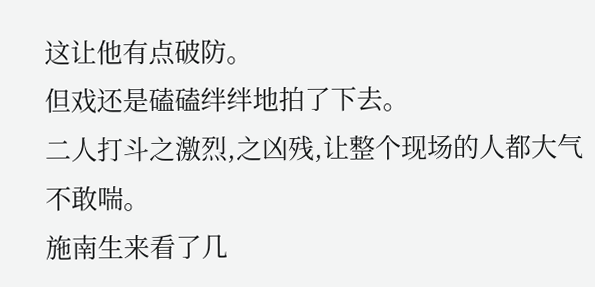这让他有点破防。
但戏还是磕磕绊绊地拍了下去。
二人打斗之激烈,之凶残,让整个现场的人都大气不敢喘。
施南生来看了几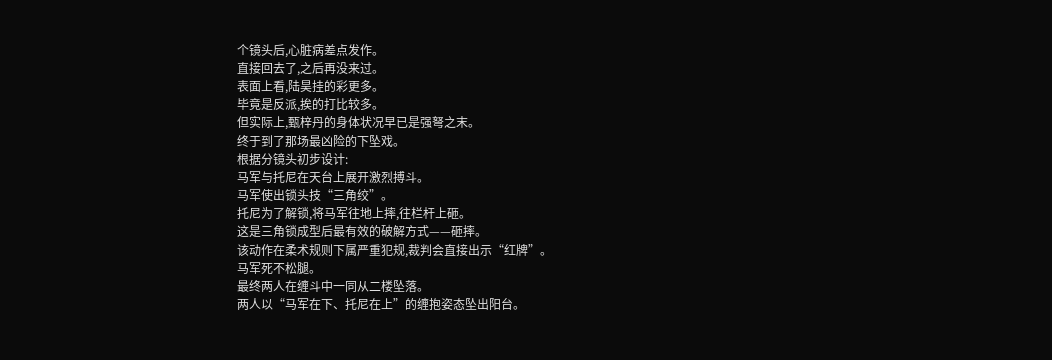个镜头后,心脏病差点发作。
直接回去了,之后再没来过。
表面上看,陆昊挂的彩更多。
毕竟是反派,挨的打比较多。
但实际上,甄梓丹的身体状况早已是强弩之末。
终于到了那场最凶险的下坠戏。
根据分镜头初步设计:
马军与托尼在天台上展开激烈搏斗。
马军使出锁头技“三角绞”。
托尼为了解锁,将马军往地上摔,往栏杆上砸。
这是三角锁成型后最有效的破解方式——砸摔。
该动作在柔术规则下属严重犯规,裁判会直接出示“红牌”。
马军死不松腿。
最终两人在缠斗中一同从二楼坠落。
两人以“马军在下、托尼在上”的缠抱姿态坠出阳台。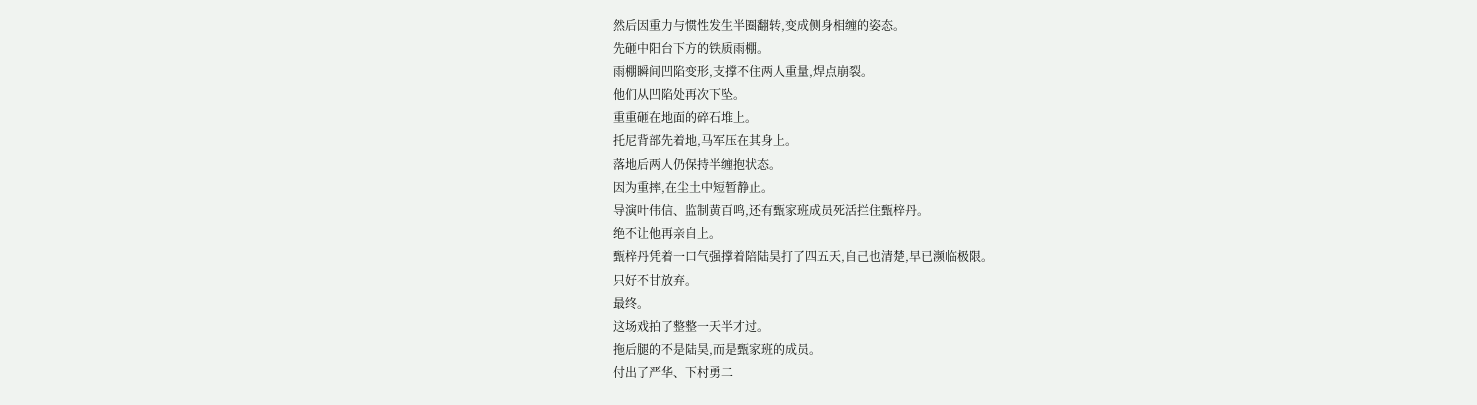然后因重力与惯性发生半圈翻转,变成侧身相缠的姿态。
先砸中阳台下方的铁质雨棚。
雨棚瞬间凹陷变形,支撑不住两人重量,焊点崩裂。
他们从凹陷处再次下坠。
重重砸在地面的碎石堆上。
托尼背部先着地,马军压在其身上。
落地后两人仍保持半缠抱状态。
因为重摔,在尘土中短暂静止。
导演叶伟信、监制黄百鸣,还有甄家班成员死活拦住甄梓丹。
绝不让他再亲自上。
甄梓丹凭着一口气强撑着陪陆昊打了四五天,自己也清楚,早已濒临极限。
只好不甘放弃。
最终。
这场戏拍了整整一天半才过。
拖后腿的不是陆昊,而是甄家班的成员。
付出了严华、下村勇二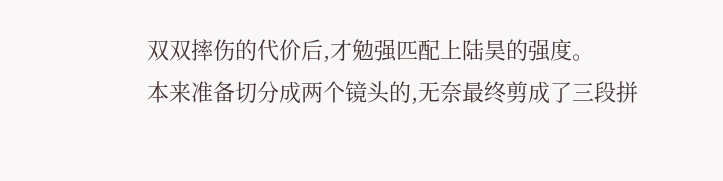双双摔伤的代价后,才勉强匹配上陆昊的强度。
本来准备切分成两个镜头的,无奈最终剪成了三段拼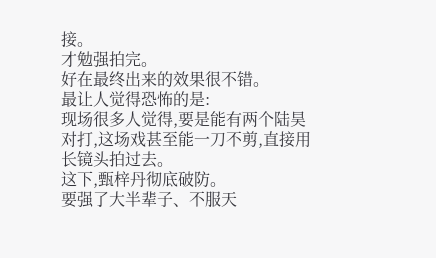接。
才勉强拍完。
好在最终出来的效果很不错。
最让人觉得恐怖的是:
现场很多人觉得,要是能有两个陆昊对打,这场戏甚至能一刀不剪,直接用长镜头拍过去。
这下,甄梓丹彻底破防。
要强了大半辈子、不服天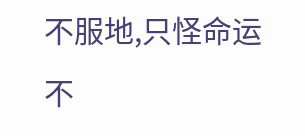不服地,只怪命运不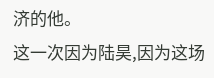济的他。
这一次因为陆昊,因为这场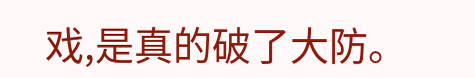戏,是真的破了大防。